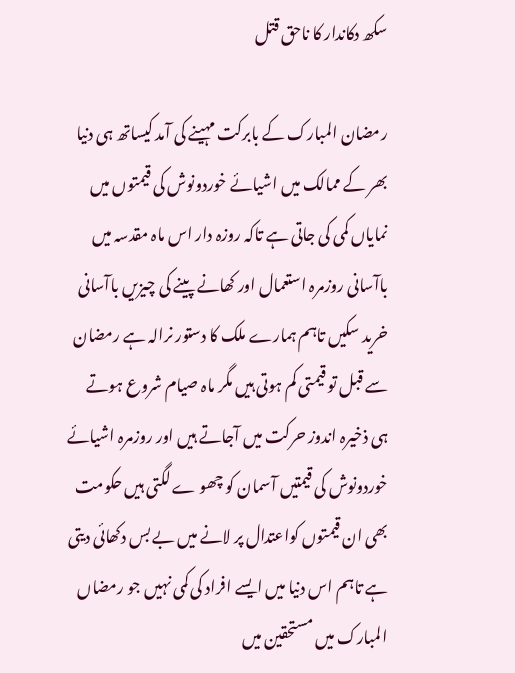سکھ دکاندار کا ناحق قتل

رمضان المبارک کے بابرکت مہینے کی آمد کیساتھ ہی دنیا بھر کے ممالک میں اشیائے خوردونوش کی قیمتوں میں نمایاں کمی کی جاتی ہے تاکہ روزہ دار اس ماہ مقدسہ میں باآسانی روزمرہ استعمال اور کھانے پینے کی چیزیں باآسانی خرید سکیں تاہم ہمارے ملک کا دستور نرالہ ہے رمضان سے قبل تو قیمتی کم ہوتی ہیں مگر ماہ صیام شروع ہوتے ہی ذخیرہ اندوز حرکت میں آجاتے ہیں اور روزمرہ اشیائے خوردونوش کی قیمتیں آسمان کو چھو ے لگتی ہیں حکومت بھی ان قیمتوں کواعتدال پر لانے میں بے بس دکھائی دیتی ہے تاہم اس دنیا میں ایسے افراد کی کمی نہیں جو رمضاں المبارک میں مستحقین میں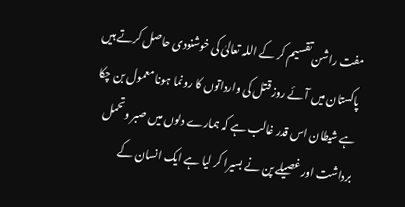مفت راشن تقسیم کر کے اللہ تعالیٰ کی خوشنودی حاصل کرتے ہیں پاکستان میں آئے روز قتل کی وارداتوں کا رونما ہونا معمول بن چکا ہے شیطان اس قدر غالب ہے کہ ہمارے دلوں میں صبر وتحمل برداشت اور غصیلے پن نے بسیرا کر لیا ہے ایک انسان کے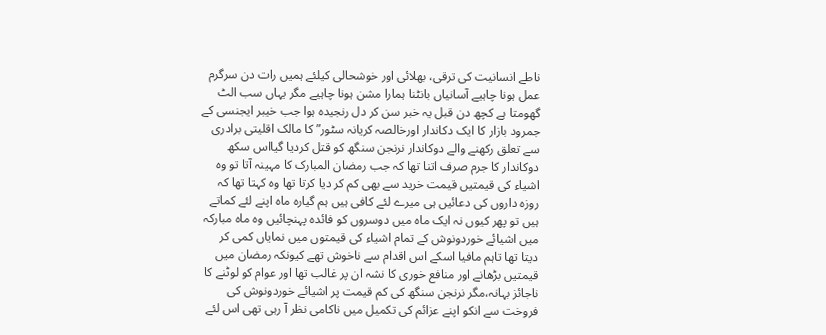ناطے انسانیت کی ترقی، بھلائی اور خوشحالی کیلئے ہمیں رات دن سرگرم عمل ہونا چاہیے آسانیاں بانٹنا ہمارا مشن ہونا چاہیے مگر یہاں سب الٹ گھومتا ہے کچھ دن قبل یہ خبر سن کر دل رنجیدہ ہوا جب خیبر ایجنسی کے جمرود بازار کا ایک دکاندار اورخالصہ کریانہ سٹور” کا مالک اقلیتی برادری سے تعلق رکھنے والے دوکاندار نرنجن سنگھ کو قتل کردیا گیااس سکھ دوکاندار کا جرم صرف اتنا تھا کہ جب رمضان المبارک کا مہینہ آتا تو وہ اشیاء کی قیمتیں قیمت خرید سے بھی کم کر دیا کرتا تھا وہ کہتا تھا کہ روزہ داروں کی دعائیں ہی میرے لئے کافی ہیں ہم گیارہ ماہ اپنے لئے کماتے ہیں تو پھر کیوں نہ ایک ماہ میں دوسروں کو فائدہ پہنچائیں وہ ماہ مبارکہ میں اشیائے خوردونوش کے تمام اشیاء کی قیمتوں میں نمایاں کمی کر دیتا تھا تاہم مافیا اسکے اس اقدام سے ناخوش تھے کیونکہ رمضان میں قیمتیں بڑھانے اور منافع خوری کا نشہ ان پر غالب تھا اور عوام کو لوٹنے کا ناجائز بہانہ،مگر نرنجن سنگھ کی کم قیمت پر اشیائے خوردونوش کی فروخت سے انکو اپنے عزائم کی تکمیل میں ناکامی نظر آ رہی تھی اس لئے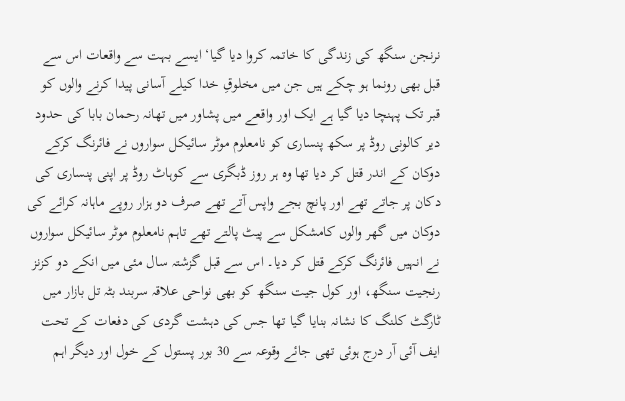نرنجن سنگھ کی زندگی کا خاتمہ کروا دیا گیا‘ ایسے بہت سے واقعات اس سے قبل بھی رونما ہو چکے ہیں جن میں مخلوقِ خدا کیلے آسانی پیدا کرنے والوں کو قبر تک پہنچا دیا گیا ہے ایک اور واقعے میں پشاور میں تھانہ رحمان بابا کی حدود دیر کالونی روڈ پر سکھ پنساری کو نامعلوم موٹر سائیکل سواروں نے فائرنگ کرکے دوکان کے اندر قتل کر دیا تھا وہ ہر روز ڈبگری سے کوہاٹ روڈ پر اپنی پنساری کی دکان پر جاتے تھے اور پانچ بجے واپس آتے تھے صرف دو ہزار روپے ماہانہ کرائے کی دوکان میں گھر والوں کامشکل سے پیٹ پالتے تھے تاہم نامعلوم موٹر سائیکل سواروں نے انہیں فائرنگ کرکے قتل کر دیا۔ اس سے قبل گزشتہ سال مئی میں انکے دو کزنز رنجیت سنگھ، اور کول جیت سنگھ کو بھی نواحی علاقہ سربند بٹہ تل بازار میں ٹارگٹ کلنگ کا نشانہ بنایا گیا تھا جس کی دہشت گردی کی دفعات کے تحت ایف آئی آر درج ہوئی تھی جائے وقوعہ سے 30 بور پستول کے خول اور دیگر اہم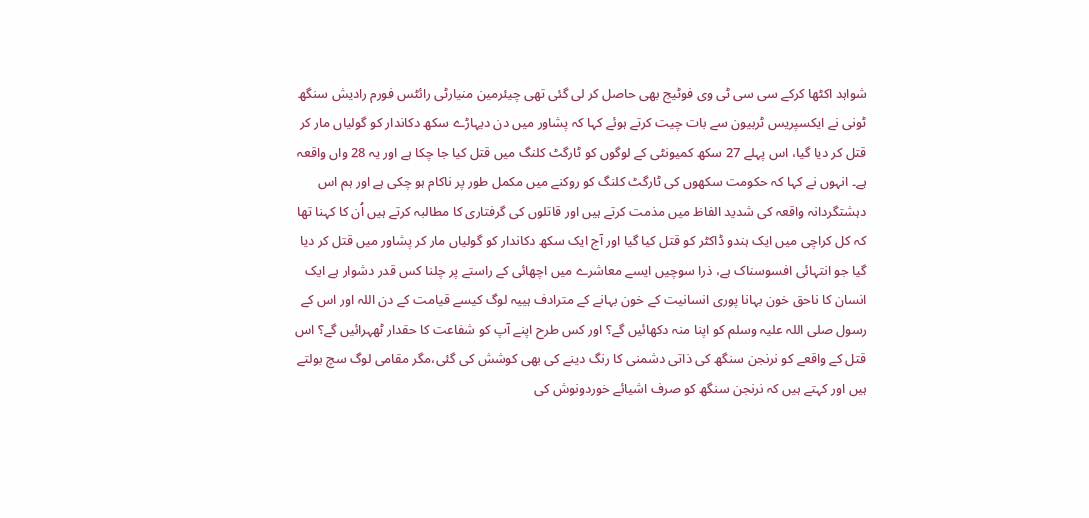شواہد اکٹھا کرکے سی سی ٹی وی فوٹیج بھی حاصل کر لی گئی تھی چیئرمین منیارٹی رائٹس فورم رادیش سنگھ ٹونی نے ایکسپریس ٹربیون سے بات چیت کرتے ہوئے کہا کہ پشاور میں دن دیہاڑے سکھ دکاندار کو گولیاں مار کر قتل کر دیا گیا، اس پہلے 27 سکھ کمیونٹی کے لوگوں کو ٹارگٹ کلنگ میں قتل کیا جا چکا ہے اور یہ 28 واں واقعہ ہے۔ انہوں نے کہا کہ حکومت سکھوں کی ٹارگٹ کلنگ کو روکنے میں مکمل طور پر ناکام ہو چکی ہے اور ہم اس دہشتگردانہ واقعہ کی شدید الفاظ میں مذمت کرتے ہیں اور قاتلوں کی گرفتاری کا مطالبہ کرتے ہیں اُن کا کہنا تھا کہ کل کراچی میں ایک ہندو ڈاکٹر کو قتل کیا گیا اور آج ایک سکھ دکاندار کو گولیاں مار کر پشاور میں قتل کر دیا گیا جو انتہائی افسوسناک ہے، ذرا سوچیں ایسے معاشرے میں اچھائی کے راستے پر چلنا کس قدر دشوار ہے ایک انسان کا ناحق خون بہانا پوری انسانیت کے خون بہانے کے مترادف ہییہ لوگ کیسے قیامت کے دن اللہ اور اس کے رسول صلی اللہ علیہ وسلم کو اپنا منہ دکھائیں گے؟ اور کس طرح اپنے آپ کو شفاعت کا حقدار ٹھہرائیں گے؟ اس قتل کے واقعے کو نرنجن سنگھ کی ذاتی دشمنی کا رنگ دینے کی بھی کوشش کی گئی،مگر مقامی لوگ سچ بولتے ہیں اور کہتے ہیں کہ نرنجن سنگھ کو صرف اشیائے خوردونوش کی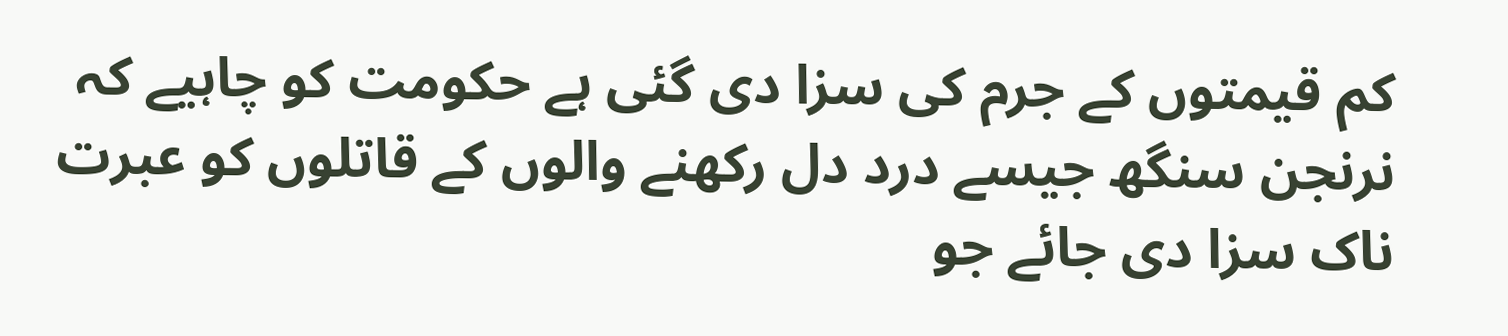کم قیمتوں کے جرم کی سزا دی گئی ہے حکومت کو چاہیے کہ نرنجن سنگھ جیسے درد دل رکھنے والوں کے قاتلوں کو عبرت ناک سزا دی جائے جو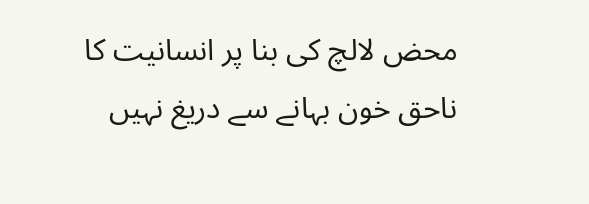محض لالچ کی بنا پر انسانیت کا ناحق خون بہانے سے دریغ نہیں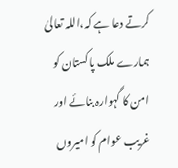کرتے دعا ہے کہ،اللہ تعالیٰ ہمارے ملک پاکستان کو امن کا گہوارہ بنائے اور غریب عوام کو امیروں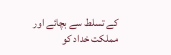کے تسلط سے بچائے اور مملکت خداد کو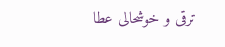ترقی و خوشحالی عطا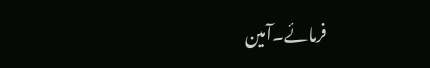فرمائے۔آمین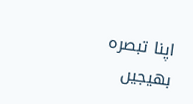اپنا تبصرہ بھیجیں